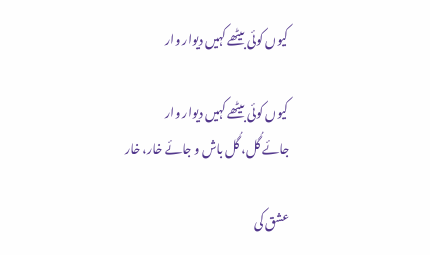کیوں کوئی بیٹھے کہیں دیوار وار

کیوں کوئی بیٹھے کہیں دیوار وار
جائے گُل، گُل باش و جائے خار، خار

عشق کی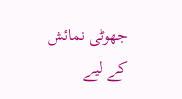جھوٹی نمائش کے لیے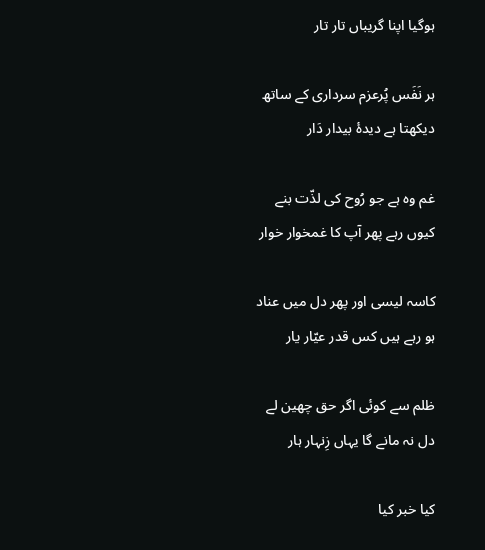ہوگیا اپنا گریباں تار تار

ہر نَفَس پُرعزم سرداری کے ساتھ
دیکھتا ہے دیدۂ بیدار دَار

غم وہ ہے جو رُوح کی لذّت بنے
کیوں رہے پھر آپ کا غمخوار خوار

کاسہ لیسی اور پھر دل میں عناد
ہو رہے ہیں کس قدر عیّار یار

ظلم سے کوئی اگر حق چھین لے
دل نہ مانے گا یہاں زِنہار ہار

کیا خبر کیا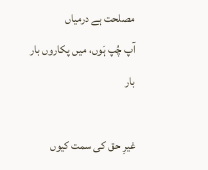مصلحت ہے درمیاں
آپ چُپ ہَوں، میں پکاروں بار بار

غیرِ حق کی سمت کیوں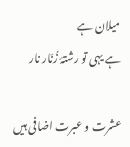میلان ہے
ہے یہی تو رشتۂ زُنّار نار

عشرت و عبرت اضافی ہیں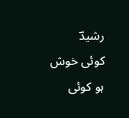رشیدؔ
کوئی خوش ہو کوئی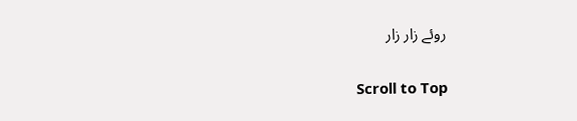روئے زار زار

Scroll to Top